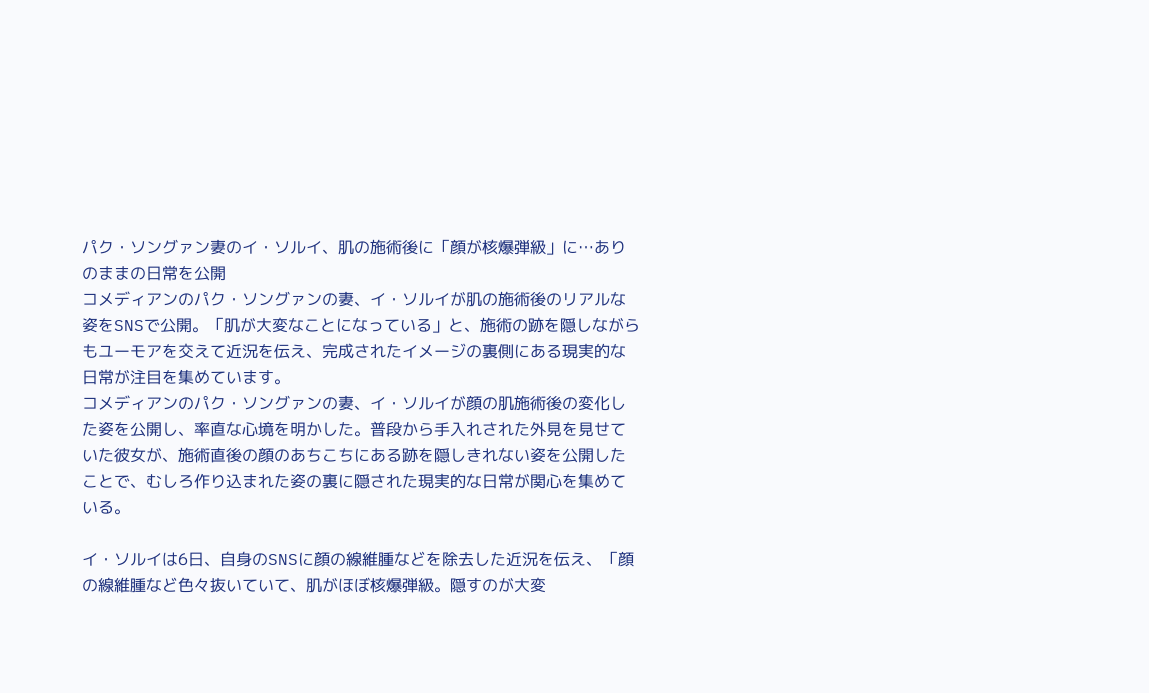パク・ソングァン妻のイ・ソルイ、肌の施術後に「顔が核爆弾級」に…ありのままの日常を公開
コメディアンのパク・ソングァンの妻、イ・ソルイが肌の施術後のリアルな姿をSNSで公開。「肌が大変なことになっている」と、施術の跡を隠しながらもユーモアを交えて近況を伝え、完成されたイメージの裏側にある現実的な日常が注目を集めています。
コメディアンのパク・ソングァンの妻、イ・ソルイが顔の肌施術後の変化した姿を公開し、率直な心境を明かした。普段から手入れされた外見を見せていた彼女が、施術直後の顔のあちこちにある跡を隠しきれない姿を公開したことで、むしろ作り込まれた姿の裏に隠された現実的な日常が関心を集めている。

イ・ソルイは6日、自身のSNSに顔の線維腫などを除去した近況を伝え、「顔の線維腫など色々抜いていて、肌がほぼ核爆弾級。隠すのが大変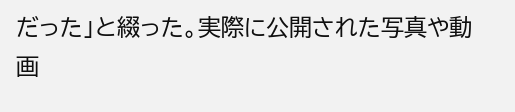だった」と綴った。実際に公開された写真や動画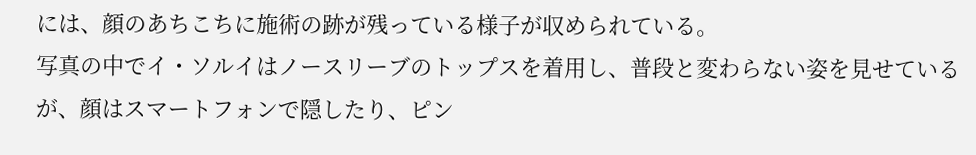には、顔のあちこちに施術の跡が残っている様子が収められている。
写真の中でイ・ソルイはノースリーブのトップスを着用し、普段と変わらない姿を見せているが、顔はスマートフォンで隠したり、ピン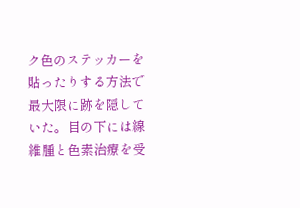ク色のステッカーを貼ったりする方法で最大限に跡を隠していた。目の下には線維腫と色素治療を受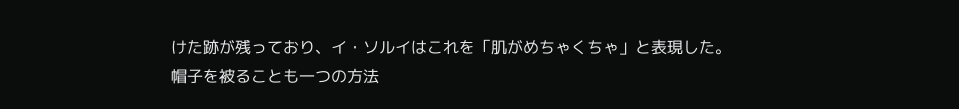けた跡が残っており、イ・ソルイはこれを「肌がめちゃくちゃ」と表現した。
帽子を被ることも一つの方法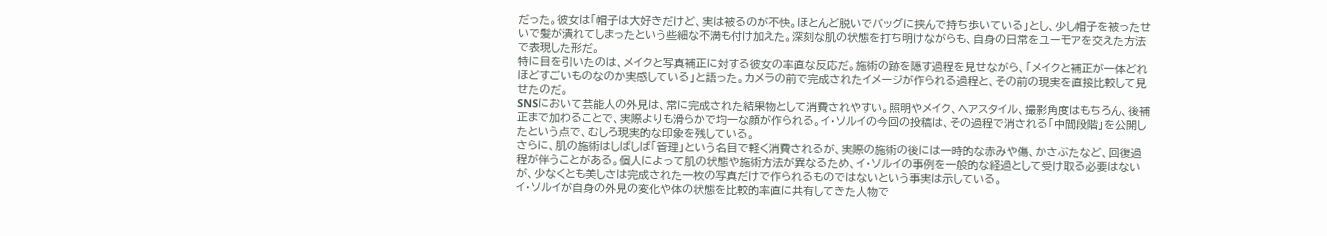だった。彼女は「帽子は大好きだけど、実は被るのが不快。ほとんど脱いでバッグに挟んで持ち歩いている」とし、少し帽子を被ったせいで髪が潰れてしまったという些細な不満も付け加えた。深刻な肌の状態を打ち明けながらも、自身の日常をユーモアを交えた方法で表現した形だ。
特に目を引いたのは、メイクと写真補正に対する彼女の率直な反応だ。施術の跡を隠す過程を見せながら、「メイクと補正が一体どれほどすごいものなのか実感している」と語った。カメラの前で完成されたイメージが作られる過程と、その前の現実を直接比較して見せたのだ。
SNSにおいて芸能人の外見は、常に完成された結果物として消費されやすい。照明やメイク、ヘアスタイル、撮影角度はもちろん、後補正まで加わることで、実際よりも滑らかで均一な顔が作られる。イ・ソルイの今回の投稿は、その過程で消される「中間段階」を公開したという点で、むしろ現実的な印象を残している。
さらに、肌の施術はしばしば「管理」という名目で軽く消費されるが、実際の施術の後には一時的な赤みや傷、かさぶたなど、回復過程が伴うことがある。個人によって肌の状態や施術方法が異なるため、イ・ソルイの事例を一般的な経過として受け取る必要はないが、少なくとも美しさは完成された一枚の写真だけで作られるものではないという事実は示している。
イ・ソルイが自身の外見の変化や体の状態を比較的率直に共有してきた人物で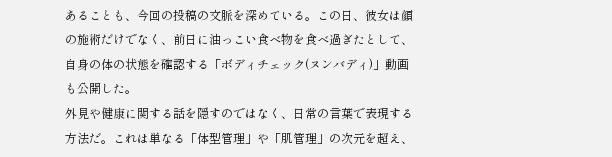あることも、今回の投稿の文脈を深めている。この日、彼女は顔の施術だけでなく、前日に油っこい食べ物を食べ過ぎたとして、自身の体の状態を確認する「ボディチェック(ヌンバディ)」動画も公開した。
外見や健康に関する話を隠すのではなく、日常の言葉で表現する方法だ。これは単なる「体型管理」や「肌管理」の次元を超え、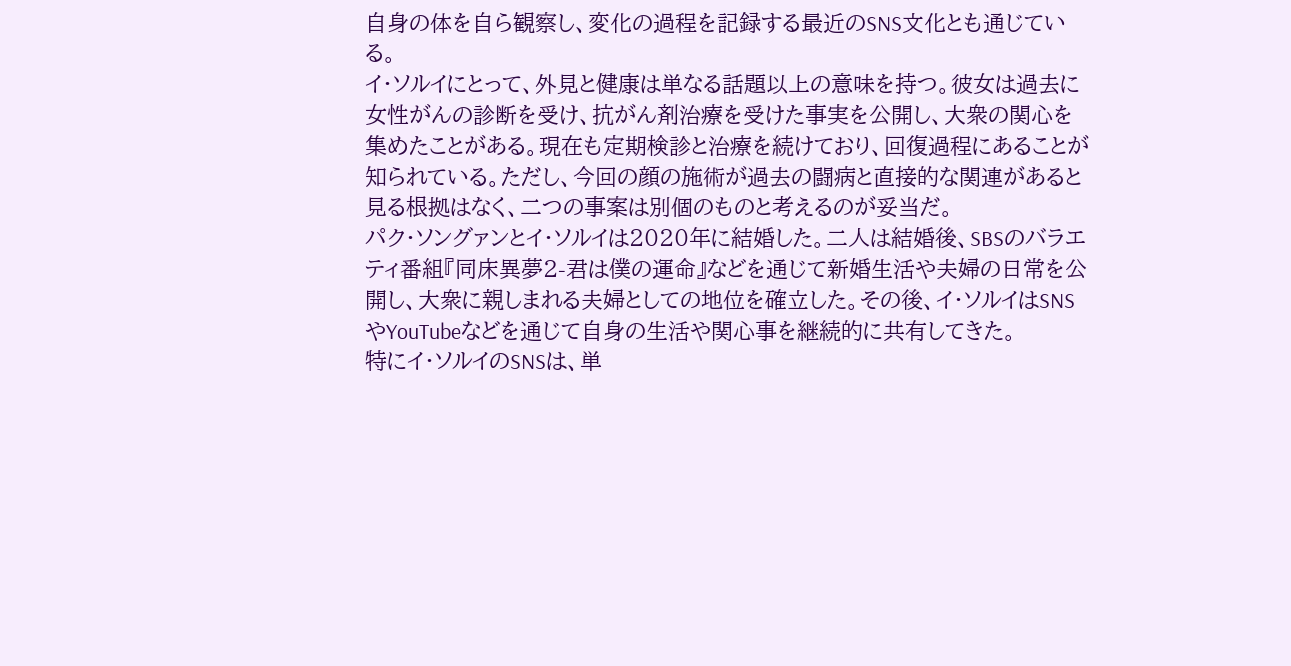自身の体を自ら観察し、変化の過程を記録する最近のSNS文化とも通じている。
イ・ソルイにとって、外見と健康は単なる話題以上の意味を持つ。彼女は過去に女性がんの診断を受け、抗がん剤治療を受けた事実を公開し、大衆の関心を集めたことがある。現在も定期検診と治療を続けており、回復過程にあることが知られている。ただし、今回の顔の施術が過去の闘病と直接的な関連があると見る根拠はなく、二つの事案は別個のものと考えるのが妥当だ。
パク・ソングァンとイ・ソルイは2020年に結婚した。二人は結婚後、SBSのバラエティ番組『同床異夢2-君は僕の運命』などを通じて新婚生活や夫婦の日常を公開し、大衆に親しまれる夫婦としての地位を確立した。その後、イ・ソルイはSNSやYouTubeなどを通じて自身の生活や関心事を継続的に共有してきた。
特にイ・ソルイのSNSは、単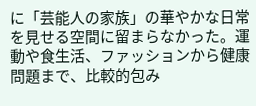に「芸能人の家族」の華やかな日常を見せる空間に留まらなかった。運動や食生活、ファッションから健康問題まで、比較的包み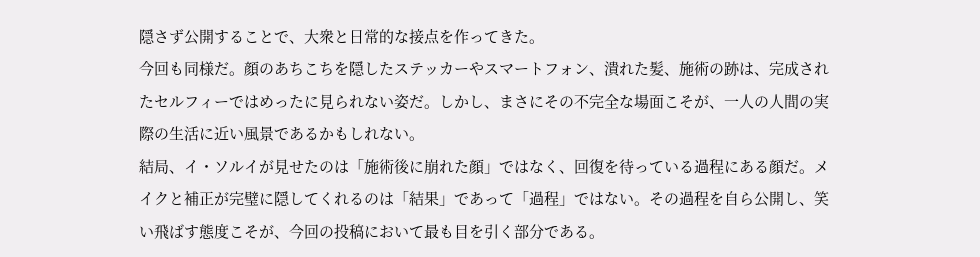隠さず公開することで、大衆と日常的な接点を作ってきた。
今回も同様だ。顔のあちこちを隠したステッカーやスマートフォン、潰れた髪、施術の跡は、完成されたセルフィーではめったに見られない姿だ。しかし、まさにその不完全な場面こそが、一人の人間の実際の生活に近い風景であるかもしれない。
結局、イ・ソルイが見せたのは「施術後に崩れた顔」ではなく、回復を待っている過程にある顔だ。メイクと補正が完璧に隠してくれるのは「結果」であって「過程」ではない。その過程を自ら公開し、笑い飛ばす態度こそが、今回の投稿において最も目を引く部分である。